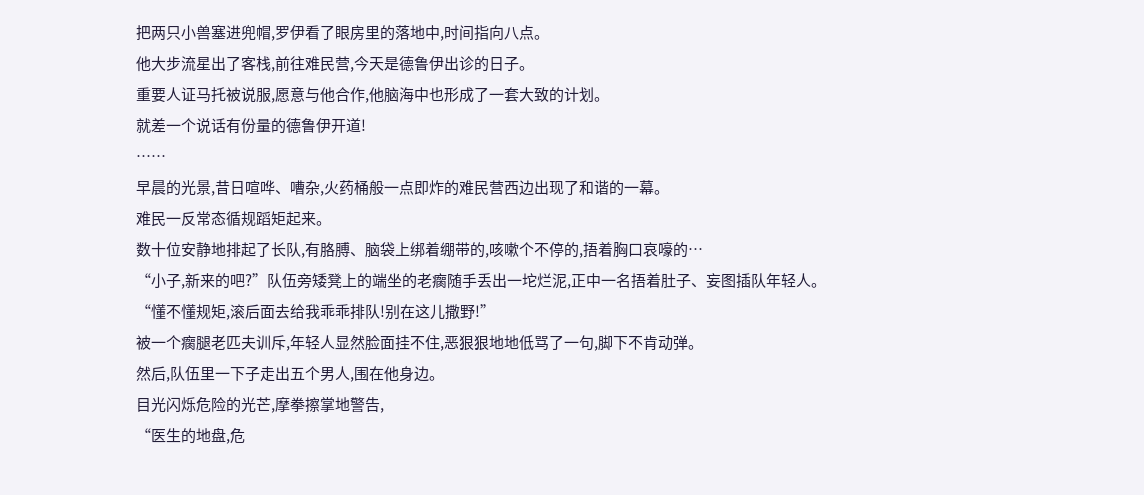把两只小兽塞进兜帽,罗伊看了眼房里的落地中,时间指向八点。
他大步流星出了客栈,前往难民营,今天是德鲁伊出诊的日子。
重要人证马托被说服,愿意与他合作,他脑海中也形成了一套大致的计划。
就差一个说话有份量的德鲁伊开道!
……
早晨的光景,昔日喧哗、嘈杂,火药桶般一点即炸的难民营西边出现了和谐的一幕。
难民一反常态循规蹈矩起来。
数十位安静地排起了长队,有胳膊、脑袋上绑着绷带的,咳嗽个不停的,捂着胸口哀嚎的…
“小子,新来的吧?”队伍旁矮凳上的端坐的老瘸随手丢出一坨烂泥,正中一名捂着肚子、妄图插队年轻人。
“懂不懂规矩,滚后面去给我乖乖排队!别在这儿撒野!”
被一个瘸腿老匹夫训斥,年轻人显然脸面挂不住,恶狠狠地地低骂了一句,脚下不肯动弹。
然后,队伍里一下子走出五个男人,围在他身边。
目光闪烁危险的光芒,摩拳擦掌地警告,
“医生的地盘,危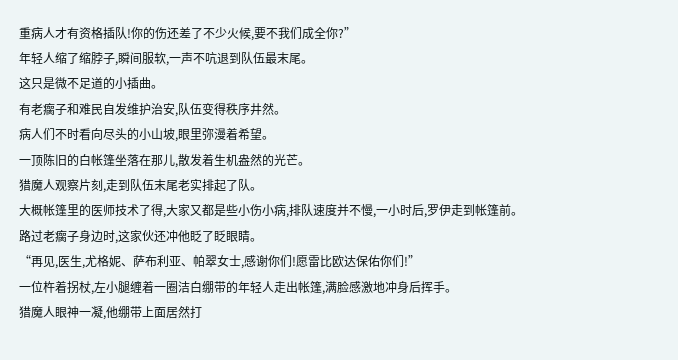重病人才有资格插队!你的伤还差了不少火候,要不我们成全你?”
年轻人缩了缩脖子,瞬间服软,一声不吭退到队伍最末尾。
这只是微不足道的小插曲。
有老瘸子和难民自发维护治安,队伍变得秩序井然。
病人们不时看向尽头的小山坡,眼里弥漫着希望。
一顶陈旧的白帐篷坐落在那儿,散发着生机盎然的光芒。
猎魔人观察片刻,走到队伍末尾老实排起了队。
大概帐篷里的医师技术了得,大家又都是些小伤小病,排队速度并不慢,一小时后,罗伊走到帐篷前。
路过老瘸子身边时,这家伙还冲他眨了眨眼睛。
“再见,医生,尤格妮、萨布利亚、帕翠女士,感谢你们!愿雷比欧达保佑你们!”
一位杵着拐杖,左小腿缠着一圈洁白绷带的年轻人走出帐篷,满脸感激地冲身后挥手。
猎魔人眼神一凝,他绷带上面居然打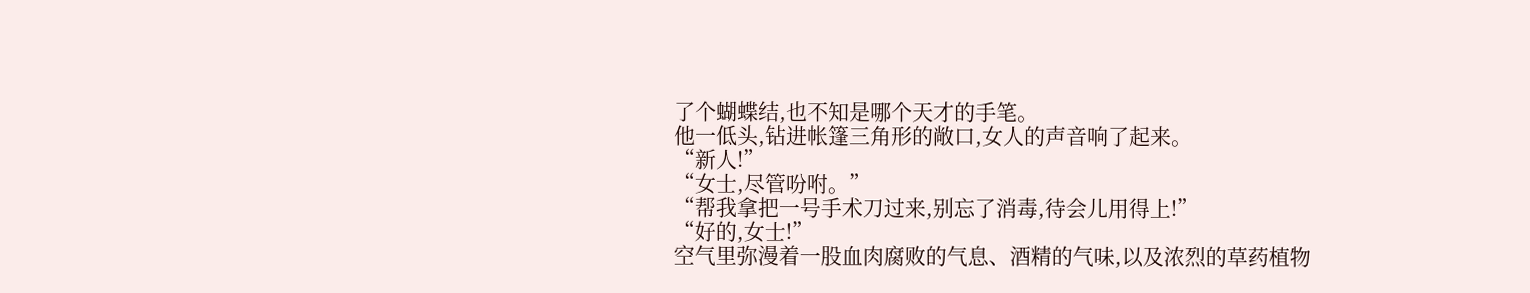了个蝴蝶结,也不知是哪个天才的手笔。
他一低头,钻进帐篷三角形的敞口,女人的声音响了起来。
“新人!”
“女士,尽管吩咐。”
“帮我拿把一号手术刀过来,别忘了消毒,待会儿用得上!”
“好的,女士!”
空气里弥漫着一股血肉腐败的气息、酒精的气味,以及浓烈的草药植物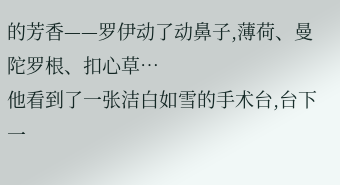的芳香——罗伊动了动鼻子,薄荷、曼陀罗根、扣心草…
他看到了一张洁白如雪的手术台,台下一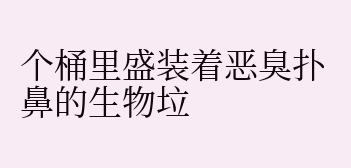个桶里盛装着恶臭扑鼻的生物垃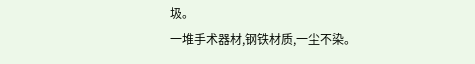圾。
一堆手术器材,钢铁材质,一尘不染。